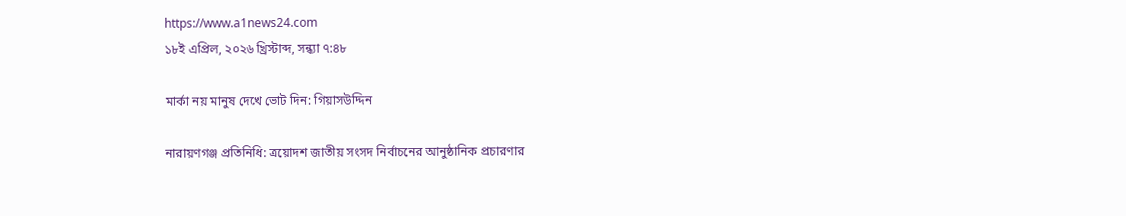https://www.a1news24.com
১৮ই এপ্রিল, ২০২৬ খ্রিস্টাব্দ, সন্ধ্যা ৭:৪৮

মার্কা নয় মানুষ দেখে ভোট দিন: গিয়াসউদ্দিন

নারায়ণগঞ্জ প্রতিনিধি: ত্রয়োদশ জাতীয় সংসদ নির্বাচনের আনুষ্ঠানিক প্রচারণার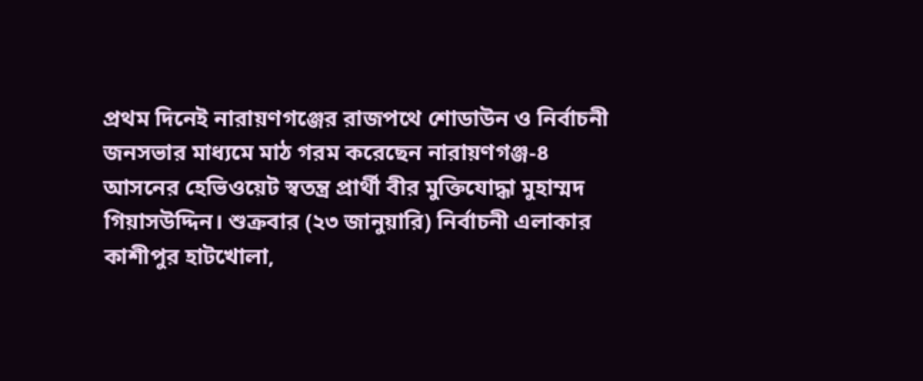প্রথম দিনেই নারায়ণগঞ্জের রাজপথে শোডাউন ও নির্বাচনী জনসভার মাধ্যমে মাঠ গরম করেছেন নারায়ণগঞ্জ-৪ আসনের হেভিওয়েট স্বতন্ত্র প্রার্থী বীর মুক্তিযোদ্ধা মুহাম্মদ গিয়াসউদ্দিন। শুক্রবার (২৩ জানুয়ারি) নির্বাচনী এলাকার কাশীপুর হাটখোলা,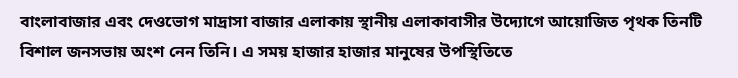বাংলাবাজার এবং দেওভোগ মাদ্রাসা বাজার এলাকায় স্থানীয় এলাকাবাসীর উদ্যোগে আয়োজিত পৃথক তিনটি বিশাল জনসভায় অংশ নেন তিনি। এ সময় হাজার হাজার মানুষের উপস্থিতিতে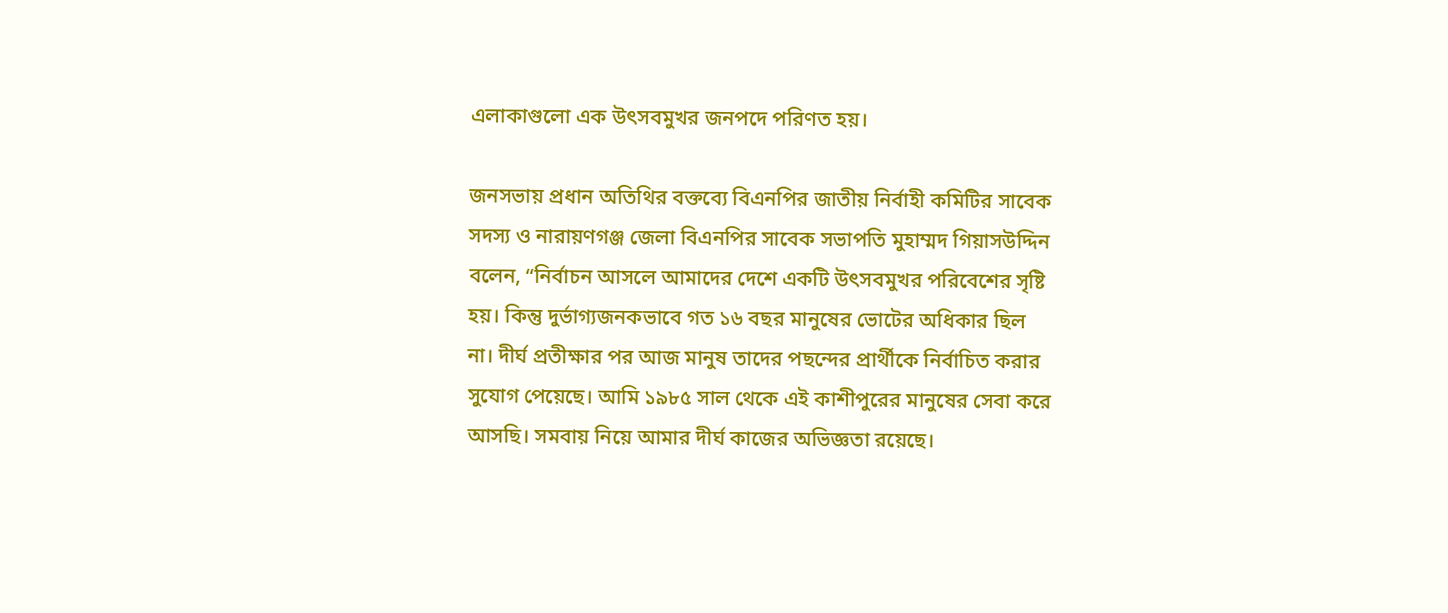এলাকাগুলো এক উৎসবমুখর জনপদে পরিণত হয়।

জনসভায় প্রধান অতিথির বক্তব্যে বিএনপির জাতীয় নির্বাহী কমিটির সাবেক সদস্য ও নারায়ণগঞ্জ জেলা বিএনপির সাবেক সভাপতি মুহাম্মদ গিয়াসউদ্দিন বলেন, “নির্বাচন আসলে আমাদের দেশে একটি উৎসবমুখর পরিবেশের সৃষ্টি হয়। কিন্তু দুর্ভাগ্যজনকভাবে গত ১৬ বছর মানুষের ভোটের অধিকার ছিল না। দীর্ঘ প্রতীক্ষার পর আজ মানুষ তাদের পছন্দের প্রার্থীকে নির্বাচিত করার সুযোগ পেয়েছে। আমি ১৯৮৫ সাল থেকে এই কাশীপুরের মানুষের সেবা করে আসছি। সমবায় নিয়ে আমার দীর্ঘ কাজের অভিজ্ঞতা রয়েছে।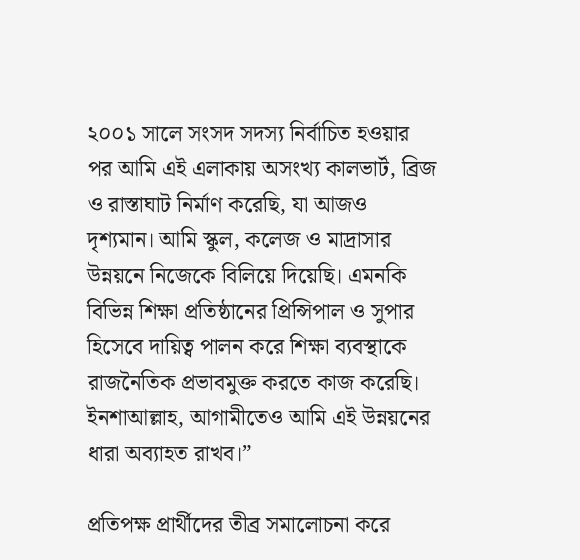২০০১ সালে সংসদ সদস্য নির্বাচিত হওয়ার পর আমি এই এলাকায় অসংখ্য কালভার্ট, ব্রিজ ও রাস্তাঘাট নির্মাণ করেছি, যা আজও দৃশ্যমান। আমি স্কুল, কলেজ ও মাদ্রাসার উন্নয়নে নিজেকে বিলিয়ে দিয়েছি। এমনকি বিভিন্ন শিক্ষা প্রতিষ্ঠানের প্রিন্সিপাল ও সুপার হিসেবে দায়িত্ব পালন করে শিক্ষা ব্যবস্থাকে রাজনৈতিক প্রভাবমুক্ত করতে কাজ করেছি। ইনশাআল্লাহ, আগামীতেও আমি এই উন্নয়নের ধারা অব্যাহত রাখব।”

প্রতিপক্ষ প্রার্থীদের তীব্র সমালোচনা করে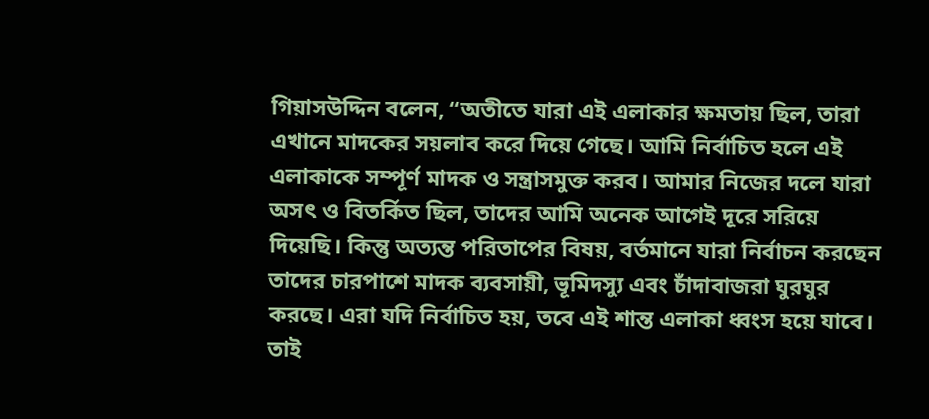গিয়াসউদ্দিন বলেন, “অতীতে যারা এই এলাকার ক্ষমতায় ছিল, তারা এখানে মাদকের সয়লাব করে দিয়ে গেছে। আমি নির্বাচিত হলে এই এলাকাকে সম্পূর্ণ মাদক ও সন্ত্রাসমুক্ত করব। আমার নিজের দলে যারা অসৎ ও বিতর্কিত ছিল, তাদের আমি অনেক আগেই দূরে সরিয়ে দিয়েছি। কিন্তু অত্যন্ত পরিতাপের বিষয়, বর্তমানে যারা নির্বাচন করছেন তাদের চারপাশে মাদক ব্যবসায়ী, ভূমিদস্যু এবং চাঁদাবাজরা ঘুরঘুর করছে। এরা যদি নির্বাচিত হয়, তবে এই শান্ত এলাকা ধ্বংস হয়ে যাবে। তাই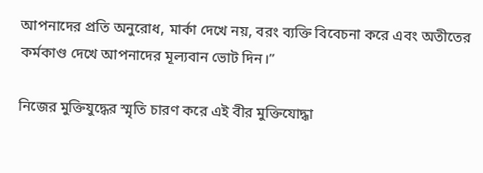আপনাদের প্রতি অনুরোধ, মার্কা দেখে নয়, বরং ব্যক্তি বিবেচনা করে এবং অতীতের কর্মকাণ্ড দেখে আপনাদের মূল্যবান ভোট দিন।”

নিজের মুক্তিযুদ্ধের স্মৃতি চারণ করে এই বীর মুক্তিযোদ্ধা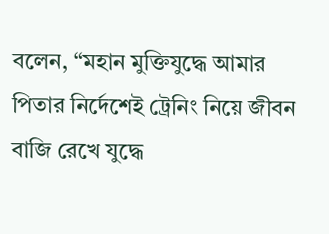বলেন, “মহান মুক্তিযুদ্ধে আমার পিতার নির্দেশেই ট্রেনিং নিয়ে জীবন বাজি রেখে যুদ্ধে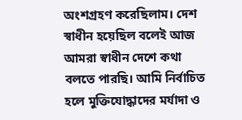অংশগ্রহণ করেছিলাম। দেশ স্বাধীন হয়েছিল বলেই আজ আমরা স্বাধীন দেশে কথা বলতে পারছি। আমি নির্বাচিত হলে মুক্তিযোদ্ধাদের মর্যাদা ও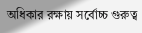অধিকার রক্ষায় সর্বোচ্চ গুরুত্ব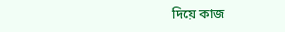দিয়ে কাজ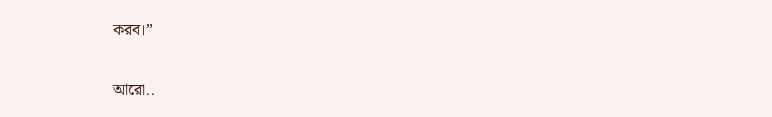করব।”

আরো..